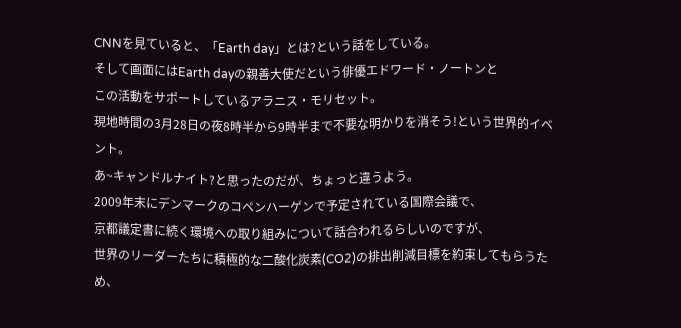CNNを見ていると、「Earth day」とは?という話をしている。
そして画面にはEarth dayの親善大使だという俳優エドワード・ノートンと
この活動をサポートしているアラニス・モリセット。
現地時間の3月28日の夜8時半から9時半まで不要な明かりを消そう!という世界的イベント。
あ~キャンドルナイト?と思ったのだが、ちょっと違うよう。
2009年末にデンマークのコペンハーゲンで予定されている国際会議で、
京都議定書に続く環境への取り組みについて話合われるらしいのですが、
世界のリーダーたちに積極的な二酸化炭素(CO2)の排出削減目標を約束してもらうため、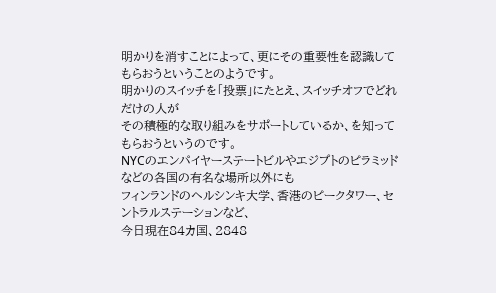明かりを消すことによって、更にその重要性を認識してもらおうということのようです。
明かりのスイッチを「投票」にたとえ、スイッチオフでどれだけの人が
その積極的な取り組みをサポートしているか、を知ってもらおうというのです。
NYCのエンパイヤーステートビルやエジプトのピラミッドなどの各国の有名な場所以外にも
フィンランドのヘルシンキ大学、香港のピークタワー、セントラルステーションなど、
今日現在84カ国、2848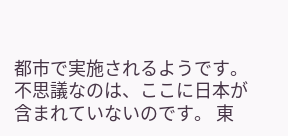都市で実施されるようです。
不思議なのは、ここに日本が含まれていないのです。 東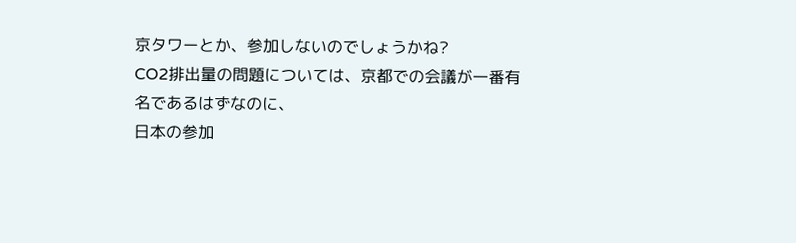京タワーとか、参加しないのでしょうかね?
CO2排出量の問題については、京都での会議が一番有名であるはずなのに、
日本の参加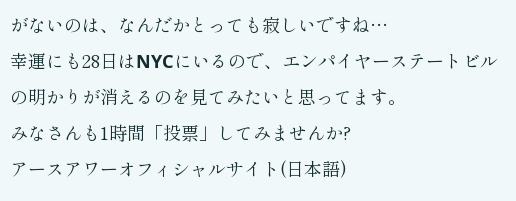がないのは、なんだかとっても寂しいですね…
幸運にも28日はNYCにいるので、エンパイヤーステートビルの明かりが消えるのを見てみたいと思ってます。
みなさんも1時間「投票」してみませんか?
アースアワーオフィシャルサイト(日本語)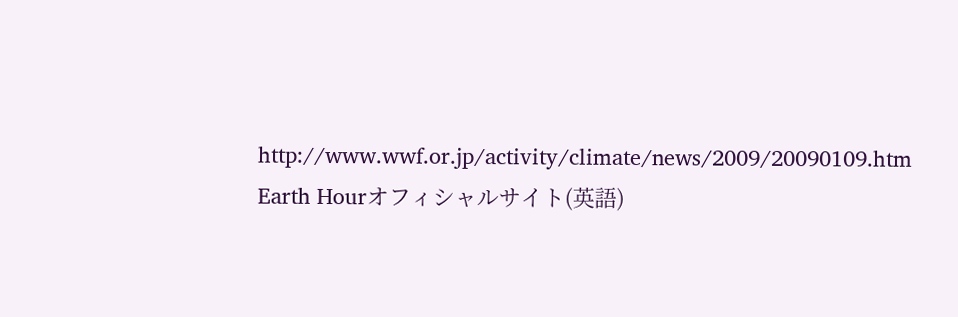http://www.wwf.or.jp/activity/climate/news/2009/20090109.htm
Earth Hourオフィシャルサイト(英語)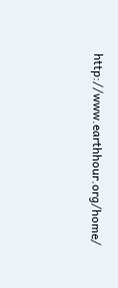http://www.earthhour.org/home/